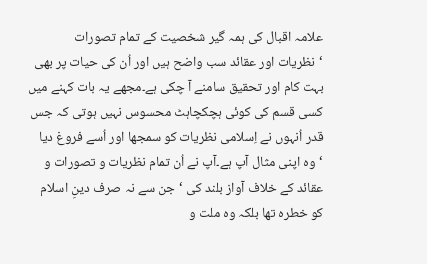علامہ اقبال کی ہمہ گیر شخصیت کے تمام تصورات ‘نظریات اور عقائد سب واضح ہیں اور اُن کی حیات پر بھی بہت کام اور تحقیق سامنے آ چکی ہے۔مجھے یہ بات کہنے میں کسی قسم کی کوئی ہچکچاہٹ محسوس نہیں ہوتی کہ جس قدر اُنہوں نے اِسلامی نظریات کو سمجھا اور اُسے فروغ دیا ‘وہ اپنی مثال آپ ہے۔آپ نے اُن تمام نظریات و تصورات و عقائد کے خلاف آواز بلند کی ‘جن سے نہ صرف دینِ اسلام کو خطرہ تھا بلکہ وہ ملت و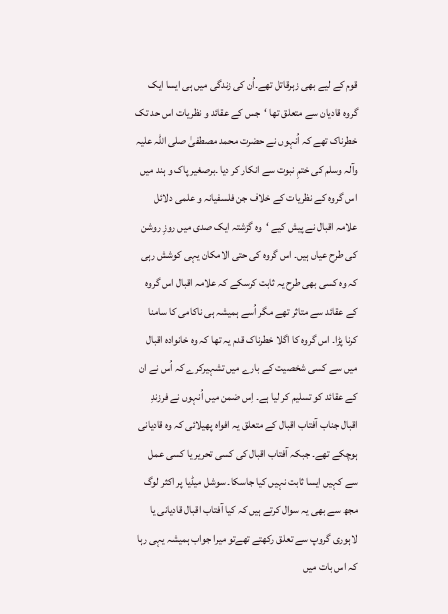قوم کے لیے بھی زہرقاتل تھے۔اُن کی زندگی میں ہی ایسا ایک گروہ قادیان سے متعلق تھا ‘جس کے عقائد و نظریات اس حد تک خطرناک تھے کہ اُنہوں نے حضرت محمد مصطفیٰ صلی اللہ علیہ وآلہ وسلم کی ختمِ نبوت سے انکار کر دیا ۔برصغیر پاک و ہند میں اس گروہ کے نظریات کے خلاف جن فلسفیانہ و علمی دلائل علامہ اقبال نے پیش کیے ‘وہ گزشتہ ایک صدی میں روزِ روشن کی طرح عیاں ہیں۔ اس گروہ کی حتی الامکان یہی کوشش رہی کہ وہ کسی بھی طرح یہ ثابت کرسکے کہ علامہ اقبال اس گروہ کے عقائد سے متاثر تھے مگر اُسے ہمیشہ ہی ناکامی کا سامنا کرنا پڑا۔ اس گروہ کا اگلا خطرناک قدم یہ تھا کہ وہ خانوادہ اقبال میں سے کسی شخصیت کے بارے میں تشہیرکرے کہ اُس نے ان کے عقائد کو تسلیم کر لیا ہے۔ اِس ضمن میں اُنہوں نے فرزندِ اقبال جناب آفتاب اقبال کے متعلق یہ افواہ پھیلائی کہ وہ قادیانی ہوچکے تھے۔ جبکہ آفتاب اقبال کی کسی تحریر یا کسی عمل سے کہیں ایسا ثابت نہیں کیا جاسکا۔ سوشل میڈیا پر اکثر لوگ مجھ سے بھی یہ سوال کرتے ہیں کہ کیا آفتاب اقبال قادیانی یا لاہوری گروپ سے تعلق رکھتے تھےتو میرا جواب ہمیشہ یہی رہا کہ اس بات میں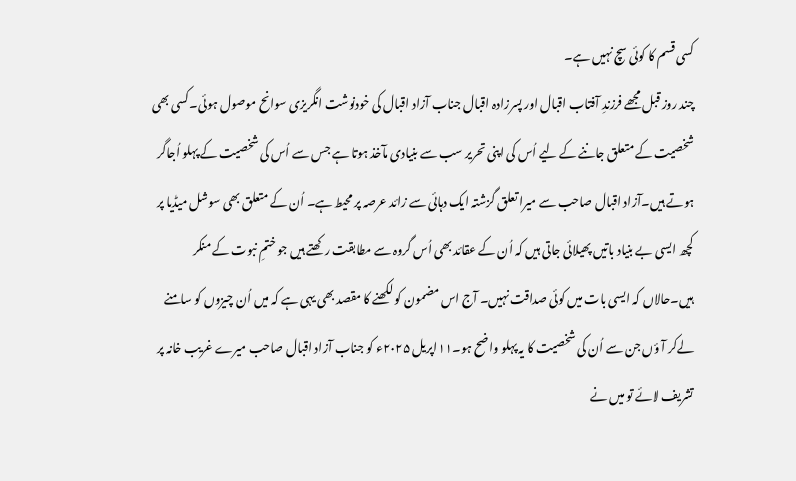کسی قسم کا کوئی سچ نہیں ہے۔
چند روز قبل مجھے فرزندِ آفتاب اقبال اور پسرزادہ اقبال جناب آزاد اقبال کی خودنوشت انگریزی سوانح موصول ہوئی۔کسی بھی شخصیت کے متعلق جاننے کے لیے اُس کی اپنی تحریر سب سے بنیادی مآخذ ہوتا ہے جس سے اُس کی شخصیت کے پہلو اُجاگر ہوتے ہیں۔آزاد اقبال صاحب سے میرا تعلق گزشتہ ایک دہائی سے زائد عرصہ پر محیط ہے۔ اُن کے متعلق بھی سوشل میڈیا پر کچھ ایسی بے بنیاد باتیں پھیلائی جاتی ہیں کہ اُن کے عقائد بھی اُس گروہ سے مطابقت رکھتے ہیں جو ختمِ نبوت کے منکر ہیں۔حالاں کہ ایسی بات میں کوئی صداقت نہیں۔ آج اس مضمون کو لکھنے کا مقصد بھی یہی ہے کہ میں اُن چیزوں کو سامنے لےکر آ ؤں جن سے اُن کی شخصیت کا یہ پہلو واضح ہو۔۱۱اپریل ۲۰۲۵ء کو جناب آزاد اقبال صاحب میرے غریب خانہ پر تشریف لائے تو میں نے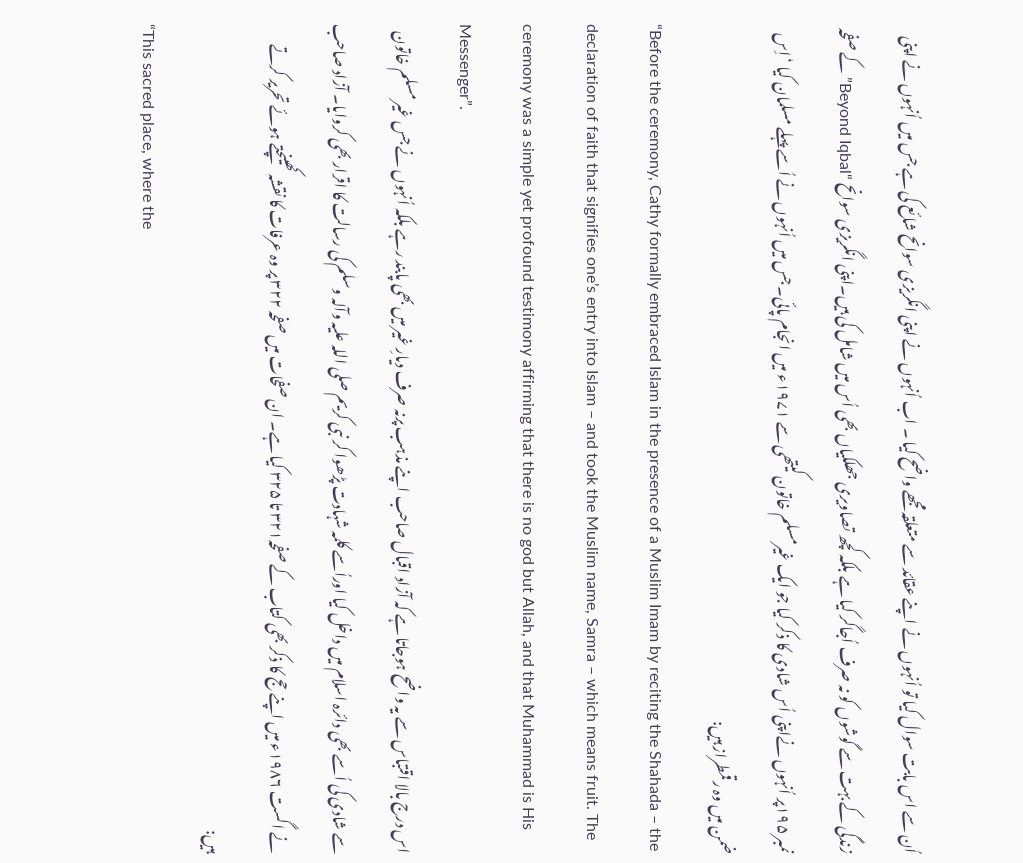اُن سے اس بابت سوال کیا تو اُنہوں نے اپنے عقائد سے متعلقہ مجھے واضح کیا ۔ اب اُنہوں نے اپنی انگریزی سوانح شائع کی ہے جس میں اُنہوں نے اپنی زندگی کے بہت سے گوشوں کو نہ صرف اُجاگر کیا ہے بلکہ کچھ تصاویری جھلکیاں بھی اُس میں شامل کی ہیں۔اپنی انگریزی سوانح “Beyond Iqbal”کے صفحہ نمبر ۱۹۵پر اُنہوں نےاپنی اُس شادی کا ذکر کیا جو ایک غیرمسلم خاتون کیتھی سے ۱۹۷۱ء میں انجام پائی۔ جس میں اُنہوں نے اُسے پہلے مسلمان کیا ‘اِس ضمن میں وہ رقمطراز ہیں:
“Before the ceremony, Cathy formally embraced Islam in the presence of a Muslim Imam by reciting the Shahada – the declaration of faith that signifies one’s entry into Islam – and took the Muslim name, Samra – which means fruit. The ceremony was a simple yet profound testimony affirming that there is no god but Allah, and that Muhammad is His Messenger”.
اس درج بالا اقتباس سے یہ واضح ہوجاتا ہے کہ آزاد اقبال صاحب اپنے مذہب پرنہ صرف دیارِ غیر میں بھی پابند رہے بلکہ اُنہوں نے جس غیر مسلم خاتون سے شادی کی اُسے بھی دائرہ اسلام میں داخل کیا اوراُسے کلمہ شہادت پڑھوا کر نبی کریم صلی اللہ علیہ وآلہ وسلم کی رسالت کا اقرار بھی کروایا۔ آزاد صاحب نے اگست ۱۹۸۶ء میں اپنے حج کا ذکر بھی کتاب کے صفحہ۳۲۱ تا ۳۲۵ کیا ہے۔ ان صفحات میں صفحہ ۳۲۲ پر وہ عرفات کا نقشہ کھینچتے ہوئے تحریر کرتے ہیں:
“This sacred place, where the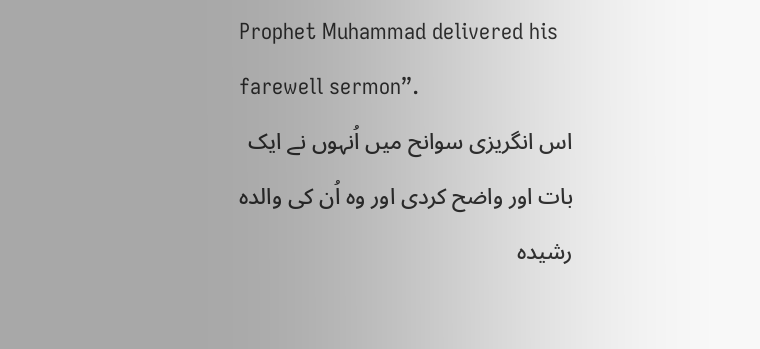Prophet Muhammad delivered his farewell sermon”.
اس انگریزی سوانح میں اُنہوں نے ایک بات اور واضح کردی اور وہ اُن کی والدہ رشیدہ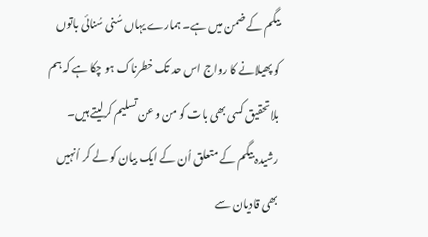بیگم کے ضمن میں ہے۔ ہمارے یہاں سُنی سُنائی باتوں کو پھیلانے کا رواج اس حد تک خطرناک ہو چکا ہے کہ ہم بلاتحقیق کسی بھی بات کو من و عن تسلیم کرلیتے ہیں۔ رشیدہ بیگم کے متعلق اُن کے ایک بیان کو لے کر اُنہیں بھی قادیان سے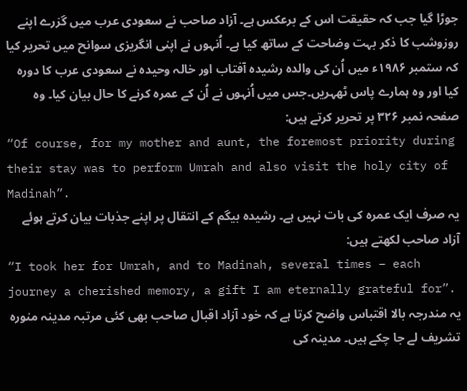جوڑا گیا جب کہ حقیقت اس کے برعکس ہے۔ آزاد صاحب نے سعودی عرب میں گزرے اپنے روزوشب کا ذکر بہت وضاحت کے ساتھ کیا ہے۔ اُنہوں نے اپنی انگریزی سوانح میں تحریر کیا کہ ستمبر ۱۹۸۶ء میں اُن کی والدہ رشیدہ آفتاب اور خالہ وحیدہ نے سعودی عرب کا دورہ کیا اور وہ ہمارے پاس ٹھہریں۔جس میں اُنہوں نے اُن کے عمرہ کرنے کا حال بیان کیا۔ وہ صفحہ نمبر ۳۲۶ پر تحریر کرتے ہیں:
“Of course, for my mother and aunt, the foremost priority during their stay was to perform Umrah and also visit the holy city of Madinah”.
یہ صرف ایک عمرہ کی بات نہیں ہے۔ رشیدہ بیگم کے انتقال پر اپنے جذبات بیان کرتے ہوئے آزاد صاحب لکھتے ہیں:
“I took her for Umrah, and to Madinah, several times – each journey a cherished memory, a gift I am eternally grateful for”.
یہ مندرجہ بالا اقتباس واضح کرتا ہے کہ خود آزاد اقبال صاحب بھی کئی مرتبہ مدینہ منورہ تشریف لے جا چکے ہیں۔ مدینہ کی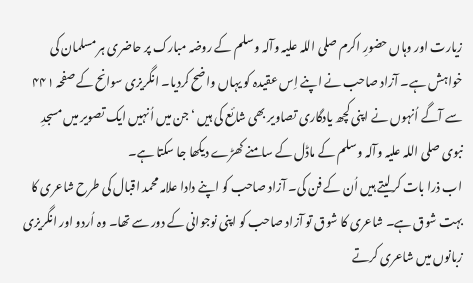زیارت اور وہاں حضورِ اکرم صلی اللہ علیہ وآلہ وسلم کے روضہ مبارک پر حاضری ہر مسلمان کی خواہش ہے۔ آزاد صاحب نے اپنے اِس عقیدہ کو یہاں واضح کردیا۔ انگریزی سوانح کے صفحہ ۴۴۱ سے آگے اُنہوں نے اپنی کچھ یادگاری تصاویر بھی شائع کی ہیں ‘جن میں اُنہیں ایک تصویر میں مسجدِ نبوی صلی اللہ علیہ وآلہ وسلم کے ماڈل کے سامنے کھڑے دیکھا جا سکتا ہے۔
اب ذرا بات کرلیتے ہیں اُن کے فن کی۔ آزاد صاحب کو اپنے دادا علامہ محمد اقبال کی طرح شاعری کا بہت شوق ہے۔ شاعری کا شوق تو آزاد صاحب کو اپنی نوجوانی کے دور سے تھا۔ وہ اُردو اور انگریزی زبانوں میں شاعری کرتے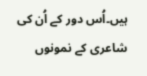ہیں۔اُس دور کے اُن کی شاعری کے نمونوں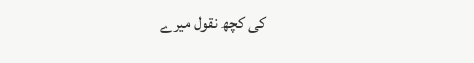کی کچھ نقول میرے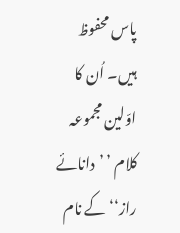پاس محفوظ ہیں۔ اُن کا اوّلین مجموعہ کلام ’ ’دانائے راز‘‘ کے نام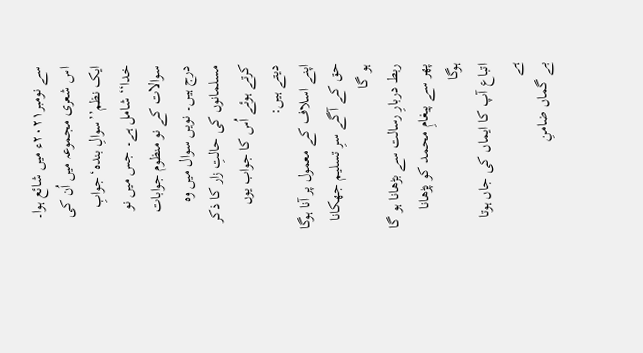سے نومبر۲۰۲۱ء میں شائع ہوا۔ اس شعری مجموعہ میں اُن کی ایک نظم’’سوالِ بندہ‘جوابِ خدا‘‘ شامل ہے۔ جس میں نو سوالات کے نو منظوم جوابات درج ہیں۔ نویں سوال میں وہ مسلمانوں کی حالتِ زار کا ذکر کرتے ہوئے اُس کا جواب یوں دیتے ہیں:
اپنے اسلاف کے معمول پر آنا ہوگا
حق کے آگے سرِ تسلیم جھکانا ہو گا
ربط دربارِ رسالت سے بڑھانا ہو گا
پھر سے پیغامِ محمد کو پڑھانا ہوگا
اتباع آپ کا ایماں کی جاں ہوتا ہے
بے گماں ضامنِ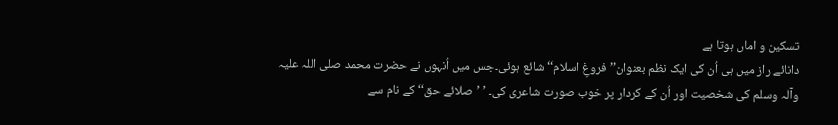تسکین و اماں ہوتا ہے
دانائے راز میں ہی اُن کی ایک نظم بعنوان’’ فروغِ اسلام‘‘ شائع ہوئی۔جس میں اُنہوں نے حضرت محمد صلی اللہ علیہ وآلہ وسلم کی شخصیت اور اُن کے کردار پر خوب صورت شاعری کی۔ ’ ’صلائے حق‘‘ کے نام سے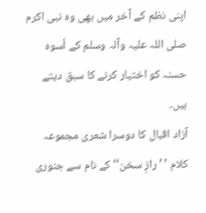اپنی نظم کے آخر میں بھی وہ نبی اکرم صلی اللہ علیہ وآلہ وسلم کے اُسوہ حسنہ کو اختیار کرنے کا سبق دیتے ہیں۔
آزاد اقبال کا دوسرا شعری مجموعہ کلام ’ ’رازِ سخن‘‘ کے نام سے جنوری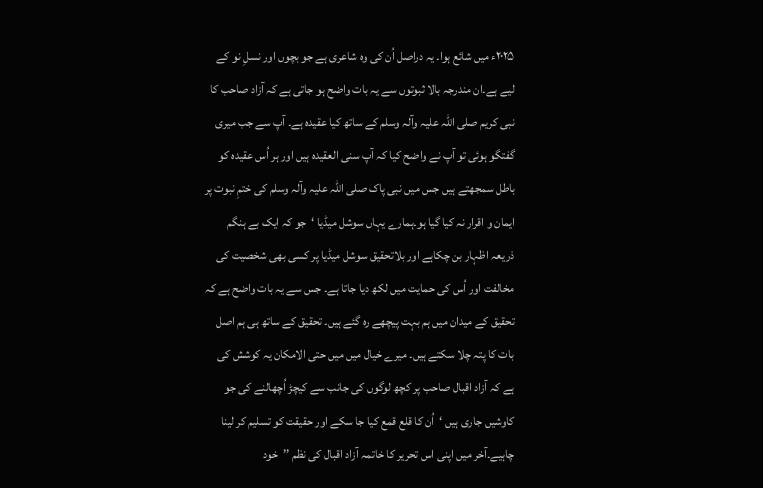۲۰۲۵ء میں شائع ہوا۔ یہ دراصل اُن کی وہ شاعری ہے جو بچوں اور نسلِ نو کے لیے ہے۔ان مندرجہ بالا ثبوتوں سے یہ بات واضح ہو جاتی ہے کہ آزاد صاحب کا نبی کریم صلی اللہ علیہ وآلہ وسلم کے ساتھ کیا عقیدہ ہے۔ آپ سے جب میری گفتگو ہوئی تو آپ نے واضح کیا کہ آپ سنی العقیدہ ہیں اور ہر اُس عقیدہ کو باطل سمجھتے ہیں جس میں نبی پاک صلی اللہ علیہ وآلہ وسلم کی ختمِ نبوت پر ایمان و اقرار نہ کیا گیا ہو۔ہمارے یہاں سوشل میڈیا ‘جو کہ ایک بے ہنگم ذریعہ اظہار بن چکاہے اور بلاتحقیق سوشل میڈیا پر کسی بھی شخصیت کی مخالفت اور اُس کی حمایت میں لکھ دیا جاتا ہے۔ جس سے یہ بات واضح ہے کہ تحقیق کے میدان میں ہم بہت پیچھے رہ گئے ہیں۔ تحقیق کے ساتھ ہی ہم اصل بات کا پتہ چلا سکتے ہیں۔ میرے خیال میں میں حتی الامکان یہ کوشش کی ہے کہ آزاد اقبال صاحب پر کچھ لوگوں کی جانب سے کیچڑ اُچھالنے کی جو کاوشیں جاری ہیں ‘اُن کا قلع قمع کیا جا سکے اور حقیقت کو تسلیم کر لینا چاہیے۔آخر میں اپنی اس تحریر کا خاتمہ آزاد اقبال کی نظم ’’خود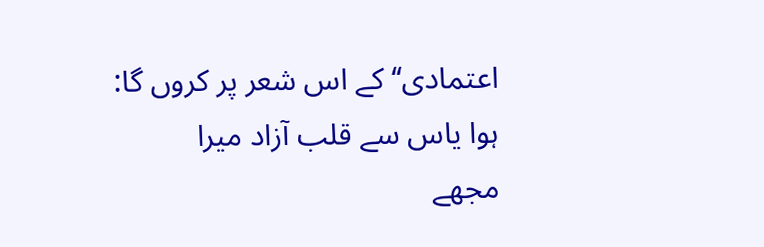اعتمادی‘‘ کے اس شعر پر کروں گا:
ہوا یاس سے قلب آزاد میرا
مجھے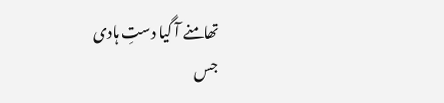تھامنے آ گیا دستِ ہادی
جس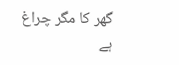گھر کا مگر چراغ ہے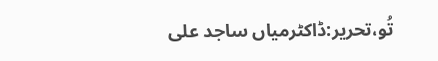تُو،تحریر:ڈاکٹرمیاں ساجد علی